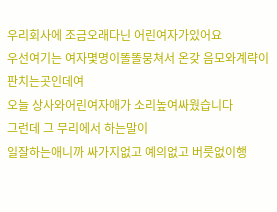우리회사에 조금오래다닌 어린여자가있어요
우선여기는 여자몇명이똘똘뭉쳐서 온갖 음모와계략이 판치는곳인데여
오늘 상사와어린여자애가 소리높여싸웠습니다
그런데 그 무리에서 하는말이
일잘하는애니까 싸가지없고 예의없고 버릇없이행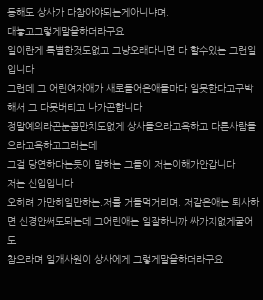동해도 상사가 다참아야되는게아니냐며.
대놓고그렇게말을하더라구요
일이란게 특별한것도없고 그냥오래다니면 다 할수있는 그런일입니다
그런데 그 어린여자애가 새로들어온애들마다 일못한다고구박해서 그 다못버티고 나가곤합니다
정말예의라곤눈꼽만치도없게 상사들으라고욕하고 다른사람들으라고욕하고그러는데
그걸 당연하다는듯이 말하는 그들이 저는이해가안갑니다
저는 신입입니다
오히려 가만히일만하는.저를 거들먹거리며. 저같은애는 퇴사하면 신경안써도되는데 그어린애는 일잘하니까 싸가지없게굴어도
참으라며 일개사원이 상사에게 그렇게말을하더라구요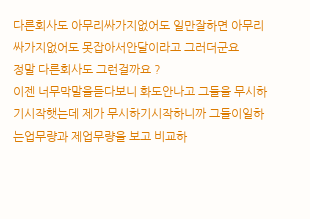다른회사도 아무리싸가지없어도 일만잘하면 아무리싸가지없어도 못잡아서안달이라고 그러더군요
정말 다른회사도 그런걸까요 ?
이젠 너무막말을듣다보니 화도안나고 그들을 무시하기시작햇는데 제가 무시하기시작하니까 그들이일하는업무량과 제업무량을 보고 비교하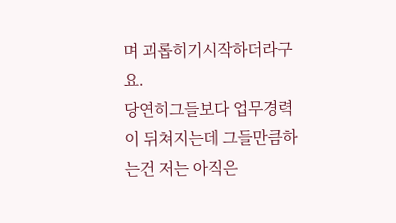며 괴롭히기시작하더라구요.
당연히그들보다 업무경력이 뒤쳐지는데 그들만큼하는건 저는 아직은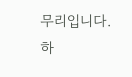무리입니다.
하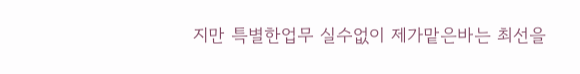지만 특별한업무 실수없이 제가맡은바는 최선을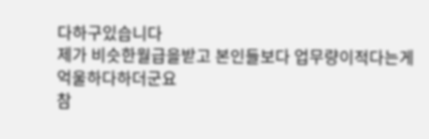다하구있습니다
제가 비슷한월급을받고 본인들보다 업무량이적다는게 억울하다하더군요
참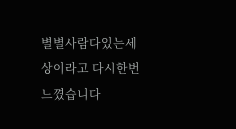별별사람다있는세상이라고 다시한번느꼈습니다